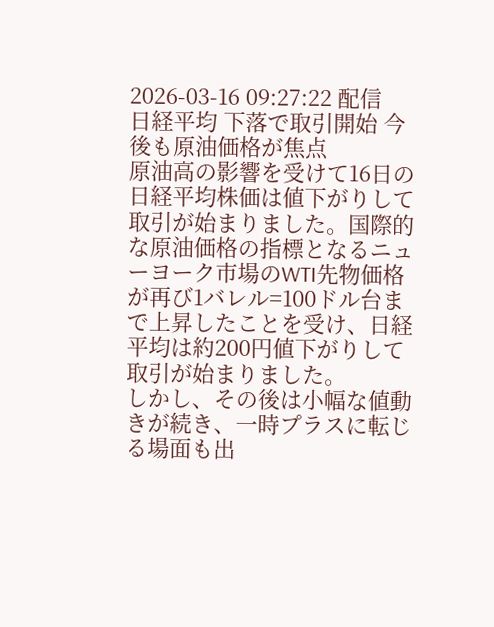2026-03-16 09:27:22 配信
日経平均 下落で取引開始 今後も原油価格が焦点
原油高の影響を受けて16日の日経平均株価は値下がりして取引が始まりました。国際的な原油価格の指標となるニューヨーク市場のWTI先物価格が再び1バレル=100ドル台まで上昇したことを受け、日経平均は約200円値下がりして取引が始まりました。
しかし、その後は小幅な値動きが続き、一時プラスに転じる場面も出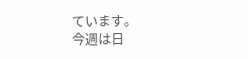ています。
今週は日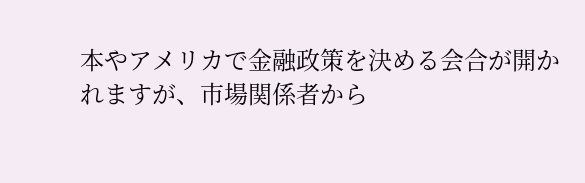本やアメリカで金融政策を決める会合が開かれますが、市場関係者から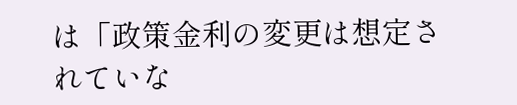は「政策金利の変更は想定されていな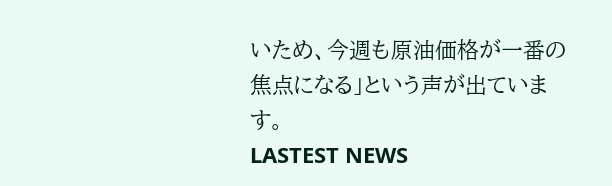いため、今週も原油価格が一番の焦点になる」という声が出ています。
LASTEST NEWS